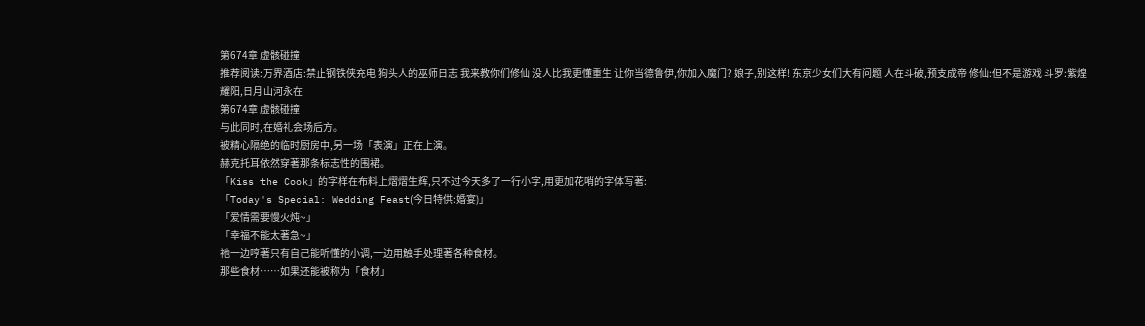第674章 虚骸碰撞
推荐阅读:万界酒店:禁止钢铁侠充电 狗头人的巫师日志 我来教你们修仙 没人比我更懂重生 让你当德鲁伊,你加入魔门? 娘子,别这样! 东京少女们大有问题 人在斗破,预支成帝 修仙:但不是游戏 斗罗:紫煌耀阳,日月山河永在
第674章 虚骸碰撞
与此同时,在婚礼会场后方。
被精心隔绝的临时厨房中,另一场「表演」正在上演。
赫克托耳依然穿著那条标志性的围裙。
「Kiss the Cook」的字样在布料上熠熠生辉,只不过今天多了一行小字,用更加花哨的字体写著:
「Today's Special: Wedding Feast(今日特供:婚宴)」
「爱情需要慢火炖~」
「幸福不能太著急~」
祂一边哼著只有自己能听懂的小调,一边用触手处理著各种食材。
那些食材……如果还能被称为「食材」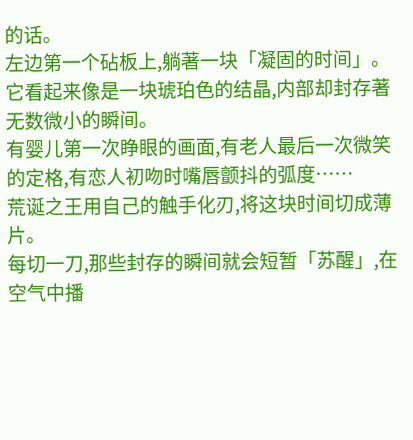的话。
左边第一个砧板上,躺著一块「凝固的时间」。
它看起来像是一块琥珀色的结晶,内部却封存著无数微小的瞬间。
有婴儿第一次睁眼的画面,有老人最后一次微笑的定格,有恋人初吻时嘴唇颤抖的弧度……
荒诞之王用自己的触手化刃,将这块时间切成薄片。
每切一刀,那些封存的瞬间就会短暂「苏醒」,在空气中播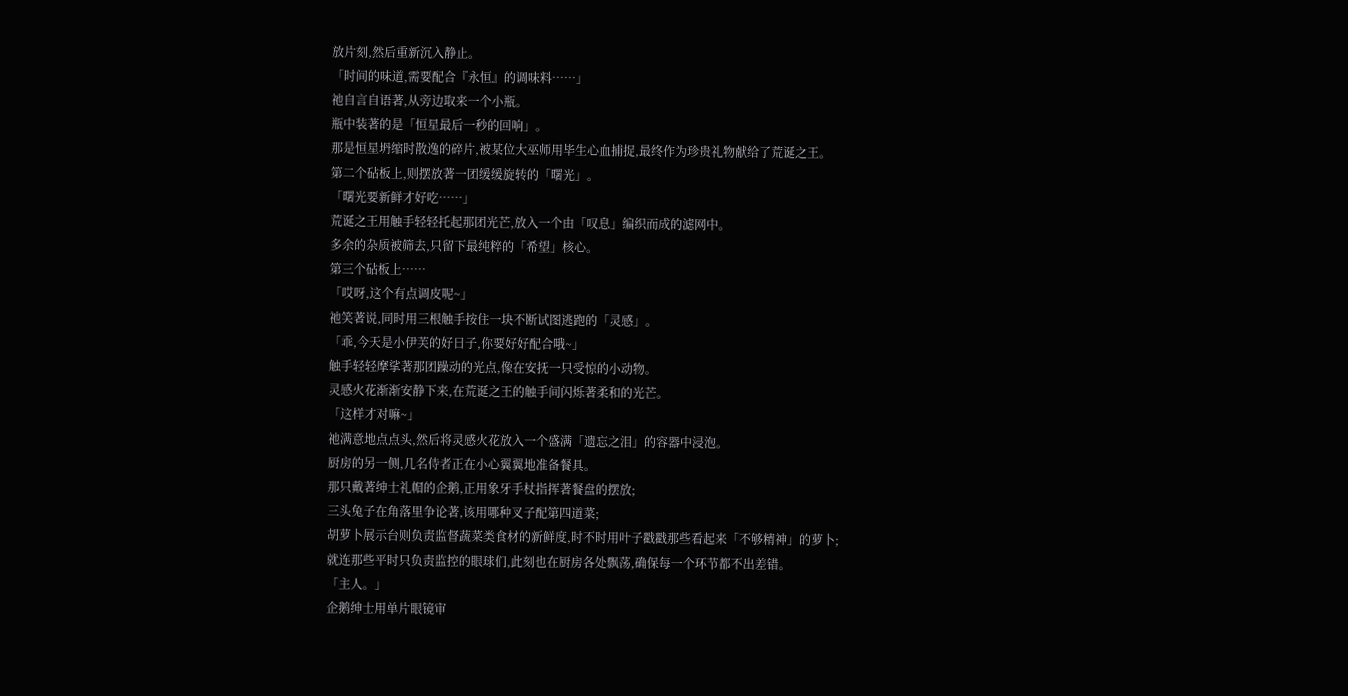放片刻,然后重新沉入静止。
「时间的味道,需要配合『永恒』的调味料……」
祂自言自语著,从旁边取来一个小瓶。
瓶中装著的是「恒星最后一秒的回响」。
那是恒星坍缩时散逸的碎片,被某位大巫师用毕生心血捕捉,最终作为珍贵礼物献给了荒诞之王。
第二个砧板上,则摆放著一团缓缓旋转的「曙光」。
「曙光要新鲜才好吃……」
荒诞之王用触手轻轻托起那团光芒,放入一个由「叹息」编织而成的滤网中。
多余的杂质被筛去,只留下最纯粹的「希望」核心。
第三个砧板上……
「哎呀,这个有点调皮呢~」
祂笑著说,同时用三根触手按住一块不断试图逃跑的「灵感」。
「乖,今天是小伊芙的好日子,你要好好配合哦~」
触手轻轻摩挲著那团躁动的光点,像在安抚一只受惊的小动物。
灵感火花渐渐安静下来,在荒诞之王的触手间闪烁著柔和的光芒。
「这样才对嘛~」
祂满意地点点头,然后将灵感火花放入一个盛满「遗忘之泪」的容器中浸泡。
厨房的另一侧,几名侍者正在小心翼翼地准备餐具。
那只戴著绅士礼帽的企鹅,正用象牙手杖指挥著餐盘的摆放;
三头兔子在角落里争论著,该用哪种叉子配第四道菜;
胡萝卜展示台则负责监督蔬菜类食材的新鲜度,时不时用叶子戳戳那些看起来「不够精神」的萝卜;
就连那些平时只负责监控的眼球们,此刻也在厨房各处飘荡,确保每一个环节都不出差错。
「主人。」
企鹅绅士用单片眼镜审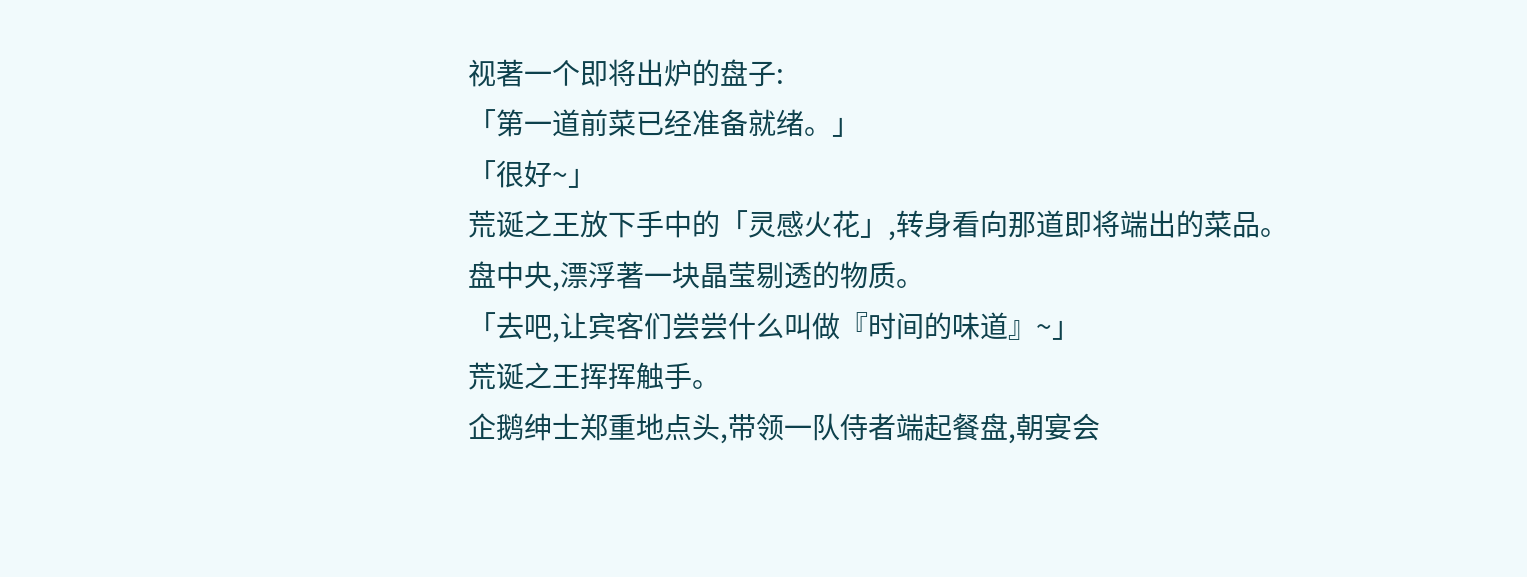视著一个即将出炉的盘子:
「第一道前菜已经准备就绪。」
「很好~」
荒诞之王放下手中的「灵感火花」,转身看向那道即将端出的菜品。
盘中央,漂浮著一块晶莹剔透的物质。
「去吧,让宾客们尝尝什么叫做『时间的味道』~」
荒诞之王挥挥触手。
企鹅绅士郑重地点头,带领一队侍者端起餐盘,朝宴会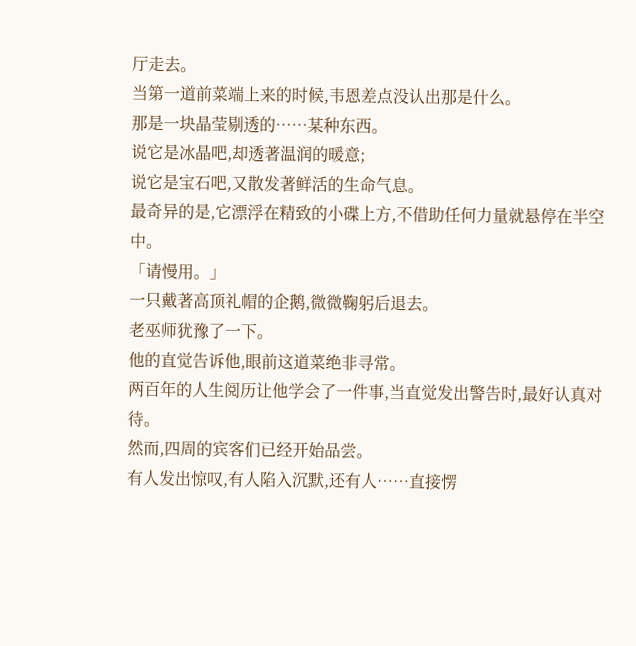厅走去。
当第一道前菜端上来的时候,韦恩差点没认出那是什么。
那是一块晶莹剔透的……某种东西。
说它是冰晶吧,却透著温润的暖意;
说它是宝石吧,又散发著鲜活的生命气息。
最奇异的是,它漂浮在精致的小碟上方,不借助任何力量就悬停在半空中。
「请慢用。」
一只戴著高顶礼帽的企鹅,微微鞠躬后退去。
老巫师犹豫了一下。
他的直觉告诉他,眼前这道菜绝非寻常。
两百年的人生阅历让他学会了一件事,当直觉发出警告时,最好认真对待。
然而,四周的宾客们已经开始品尝。
有人发出惊叹,有人陷入沉默,还有人……直接愣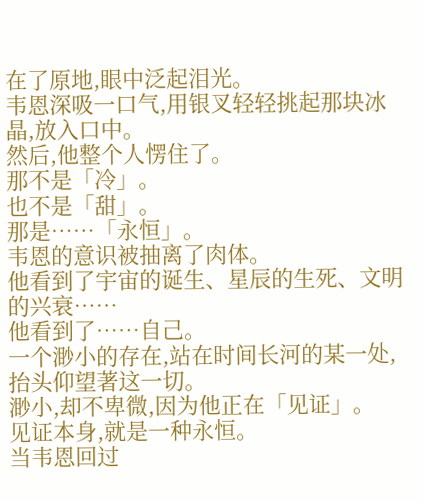在了原地,眼中泛起泪光。
韦恩深吸一口气,用银叉轻轻挑起那块冰晶,放入口中。
然后,他整个人愣住了。
那不是「冷」。
也不是「甜」。
那是……「永恒」。
韦恩的意识被抽离了肉体。
他看到了宇宙的诞生、星辰的生死、文明的兴衰……
他看到了……自己。
一个渺小的存在,站在时间长河的某一处,抬头仰望著这一切。
渺小,却不卑微,因为他正在「见证」。
见证本身,就是一种永恒。
当韦恩回过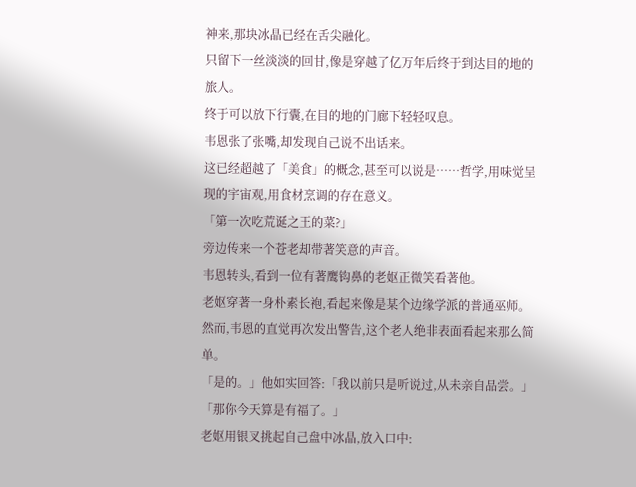神来,那块冰晶已经在舌尖融化。
只留下一丝淡淡的回甘,像是穿越了亿万年后终于到达目的地的旅人。
终于可以放下行囊,在目的地的门廊下轻轻叹息。
韦恩张了张嘴,却发现自己说不出话来。
这已经超越了「美食」的概念,甚至可以说是……哲学,用味觉呈现的宇宙观,用食材烹调的存在意义。
「第一次吃荒诞之王的菜?」
旁边传来一个苍老却带著笑意的声音。
韦恩转头,看到一位有著鹰钩鼻的老妪正微笑看著他。
老妪穿著一身朴素长袍,看起来像是某个边缘学派的普通巫师。
然而,韦恩的直觉再次发出警告,这个老人绝非表面看起来那么简单。
「是的。」他如实回答:「我以前只是听说过,从未亲自品尝。」
「那你今天算是有福了。」
老妪用银叉挑起自己盘中冰晶,放入口中: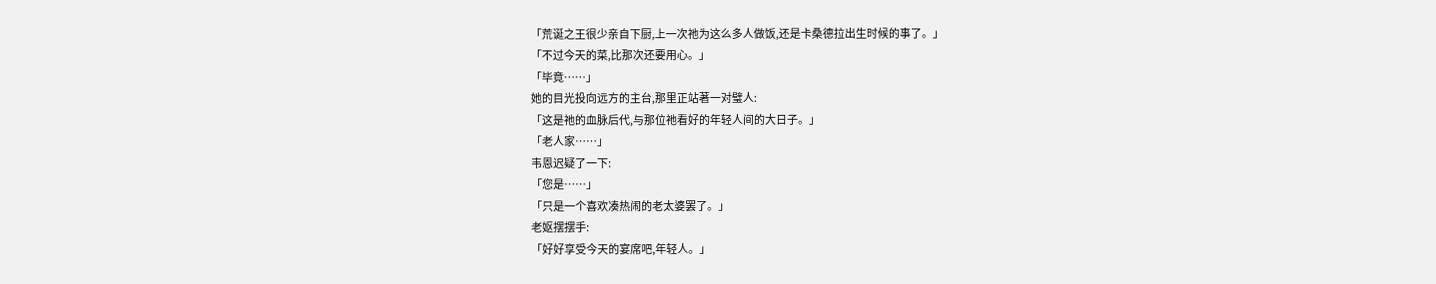「荒诞之王很少亲自下厨,上一次祂为这么多人做饭,还是卡桑德拉出生时候的事了。」
「不过今天的菜,比那次还要用心。」
「毕竟……」
她的目光投向远方的主台,那里正站著一对璧人:
「这是祂的血脉后代,与那位祂看好的年轻人间的大日子。」
「老人家……」
韦恩迟疑了一下:
「您是……」
「只是一个喜欢凑热闹的老太婆罢了。」
老妪摆摆手:
「好好享受今天的宴席吧,年轻人。」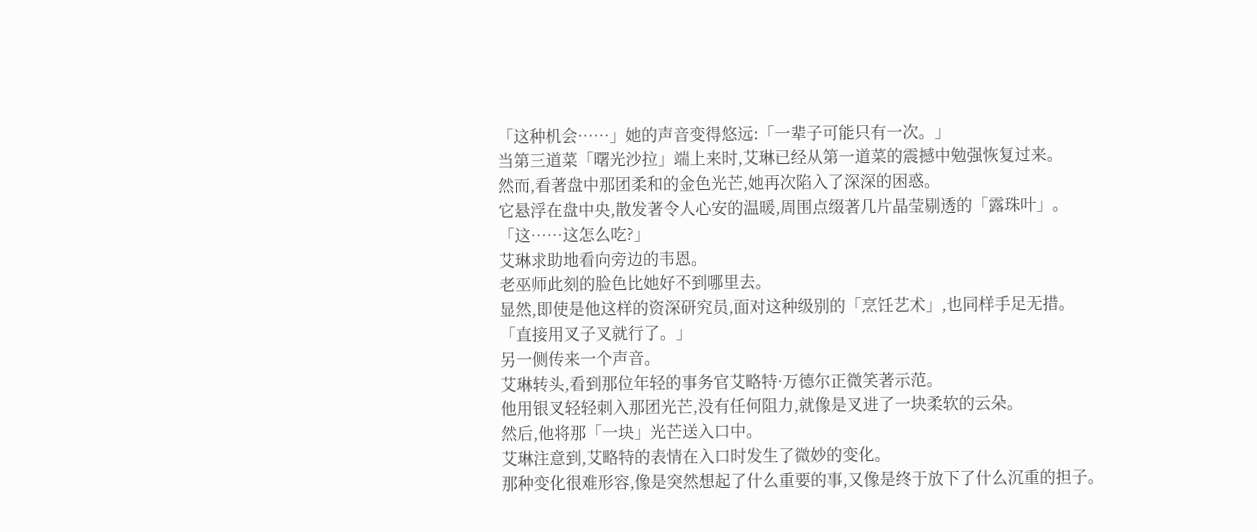「这种机会……」她的声音变得悠远:「一辈子可能只有一次。」
当第三道菜「曙光沙拉」端上来时,艾琳已经从第一道菜的震撼中勉强恢复过来。
然而,看著盘中那团柔和的金色光芒,她再次陷入了深深的困惑。
它悬浮在盘中央,散发著令人心安的温暖,周围点缀著几片晶莹剔透的「露珠叶」。
「这……这怎么吃?」
艾琳求助地看向旁边的韦恩。
老巫师此刻的脸色比她好不到哪里去。
显然,即使是他这样的资深研究员,面对这种级别的「烹饪艺术」,也同样手足无措。
「直接用叉子叉就行了。」
另一侧传来一个声音。
艾琳转头,看到那位年轻的事务官艾略特·万德尔正微笑著示范。
他用银叉轻轻刺入那团光芒,没有任何阻力,就像是叉进了一块柔软的云朵。
然后,他将那「一块」光芒送入口中。
艾琳注意到,艾略特的表情在入口时发生了微妙的变化。
那种变化很难形容,像是突然想起了什么重要的事,又像是终于放下了什么沉重的担子。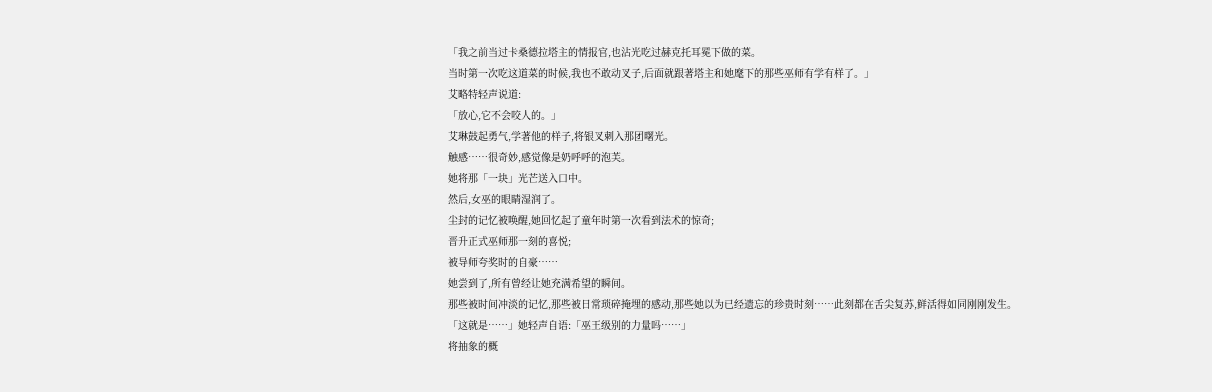「我之前当过卡桑德拉塔主的情报官,也沾光吃过赫克托耳冕下做的菜。
当时第一次吃这道菜的时候,我也不敢动叉子,后面就跟著塔主和她麾下的那些巫师有学有样了。」
艾略特轻声说道:
「放心,它不会咬人的。」
艾琳鼓起勇气,学著他的样子,将银叉刺入那团曙光。
触感……很奇妙,感觉像是奶呼呼的泡芙。
她将那「一块」光芒送入口中。
然后,女巫的眼睛湿润了。
尘封的记忆被唤醒,她回忆起了童年时第一次看到法术的惊奇;
晋升正式巫师那一刻的喜悦;
被导师夸奖时的自豪……
她尝到了,所有曾经让她充满希望的瞬间。
那些被时间冲淡的记忆,那些被日常琐碎掩埋的感动,那些她以为已经遗忘的珍贵时刻……此刻都在舌尖复苏,鲜活得如同刚刚发生。
「这就是……」她轻声自语:「巫王级别的力量吗……」
将抽象的概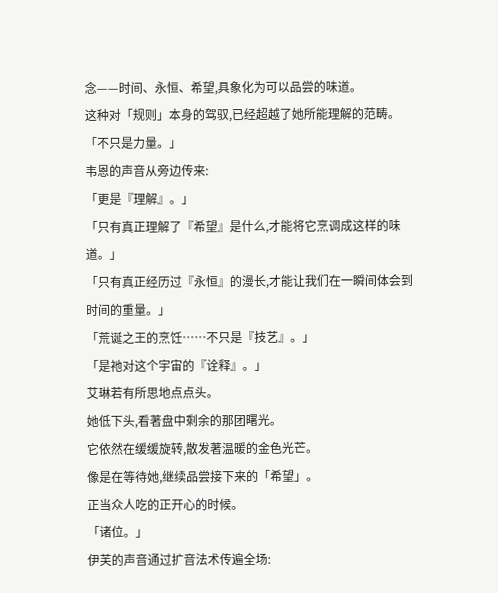念——时间、永恒、希望,具象化为可以品尝的味道。
这种对「规则」本身的驾驭,已经超越了她所能理解的范畴。
「不只是力量。」
韦恩的声音从旁边传来:
「更是『理解』。」
「只有真正理解了『希望』是什么,才能将它烹调成这样的味道。」
「只有真正经历过『永恒』的漫长,才能让我们在一瞬间体会到时间的重量。」
「荒诞之王的烹饪……不只是『技艺』。」
「是祂对这个宇宙的『诠释』。」
艾琳若有所思地点点头。
她低下头,看著盘中剩余的那团曙光。
它依然在缓缓旋转,散发著温暖的金色光芒。
像是在等待她,继续品尝接下来的「希望」。
正当众人吃的正开心的时候。
「诸位。」
伊芙的声音通过扩音法术传遍全场: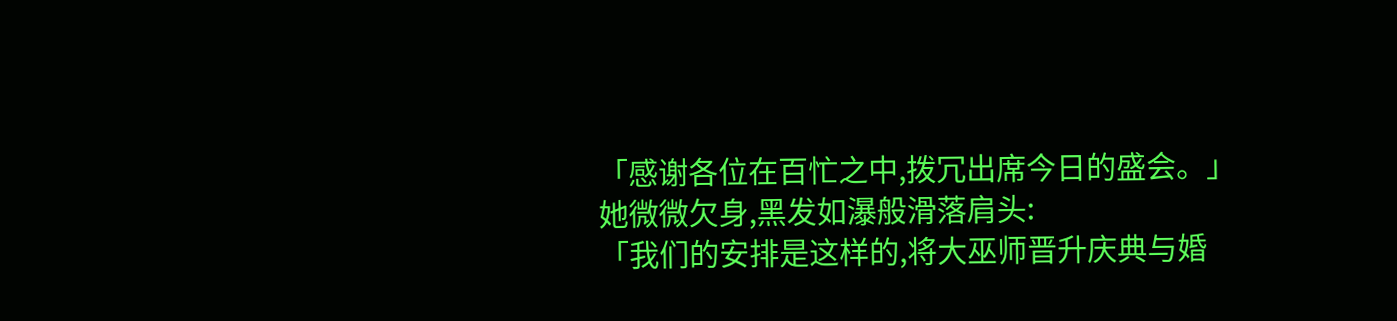「感谢各位在百忙之中,拨冗出席今日的盛会。」
她微微欠身,黑发如瀑般滑落肩头:
「我们的安排是这样的,将大巫师晋升庆典与婚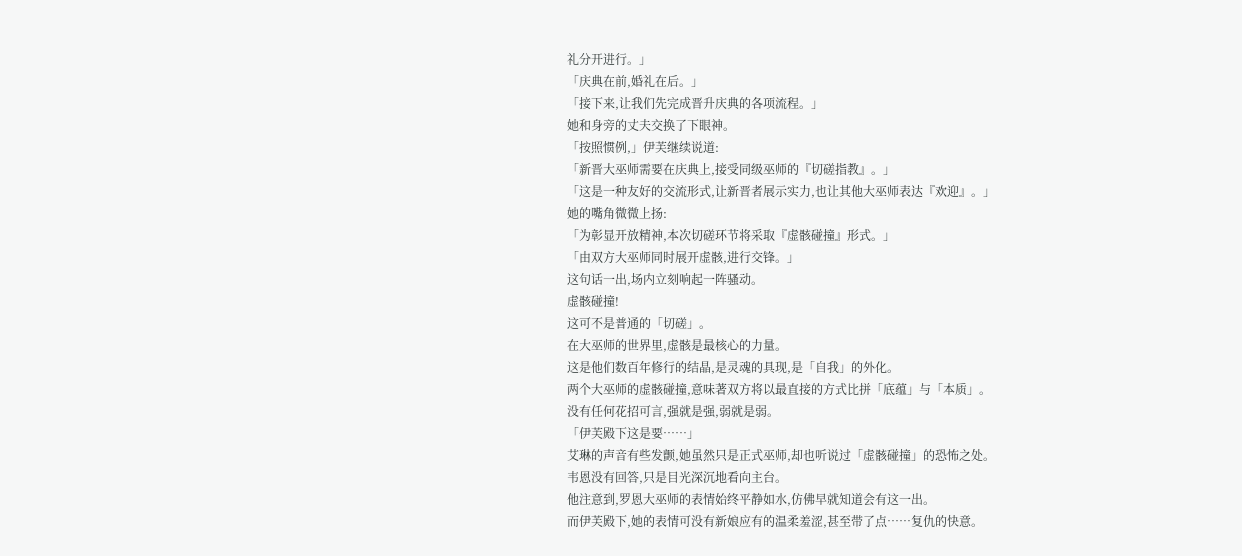礼分开进行。」
「庆典在前,婚礼在后。」
「接下来,让我们先完成晋升庆典的各项流程。」
她和身旁的丈夫交换了下眼神。
「按照惯例,」伊芙继续说道:
「新晋大巫师需要在庆典上,接受同级巫师的『切磋指教』。」
「这是一种友好的交流形式,让新晋者展示实力,也让其他大巫师表达『欢迎』。」
她的嘴角微微上扬:
「为彰显开放精神,本次切磋环节将采取『虚骸碰撞』形式。」
「由双方大巫师同时展开虚骸,进行交锋。」
这句话一出,场内立刻响起一阵骚动。
虚骸碰撞!
这可不是普通的「切磋」。
在大巫师的世界里,虚骸是最核心的力量。
这是他们数百年修行的结晶,是灵魂的具现,是「自我」的外化。
两个大巫师的虚骸碰撞,意味著双方将以最直接的方式比拼「底蕴」与「本质」。
没有任何花招可言,强就是强,弱就是弱。
「伊芙殿下这是要……」
艾琳的声音有些发颤,她虽然只是正式巫师,却也听说过「虚骸碰撞」的恐怖之处。
韦恩没有回答,只是目光深沉地看向主台。
他注意到,罗恩大巫师的表情始终平静如水,仿佛早就知道会有这一出。
而伊芙殿下,她的表情可没有新娘应有的温柔羞涩,甚至带了点……复仇的快意。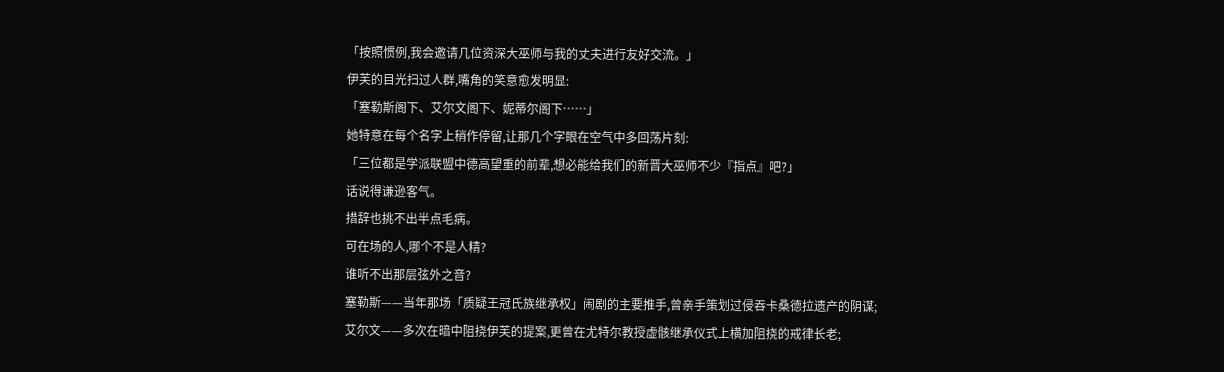「按照惯例,我会邀请几位资深大巫师与我的丈夫进行友好交流。」
伊芙的目光扫过人群,嘴角的笑意愈发明显:
「塞勒斯阁下、艾尔文阁下、妮蒂尔阁下……」
她特意在每个名字上稍作停留,让那几个字眼在空气中多回荡片刻:
「三位都是学派联盟中德高望重的前辈,想必能给我们的新晋大巫师不少『指点』吧?」
话说得谦逊客气。
措辞也挑不出半点毛病。
可在场的人,哪个不是人精?
谁听不出那层弦外之音?
塞勒斯——当年那场「质疑王冠氏族继承权」闹剧的主要推手,曾亲手策划过侵吞卡桑德拉遗产的阴谋;
艾尔文——多次在暗中阻挠伊芙的提案,更曾在尤特尔教授虚骸继承仪式上横加阻挠的戒律长老;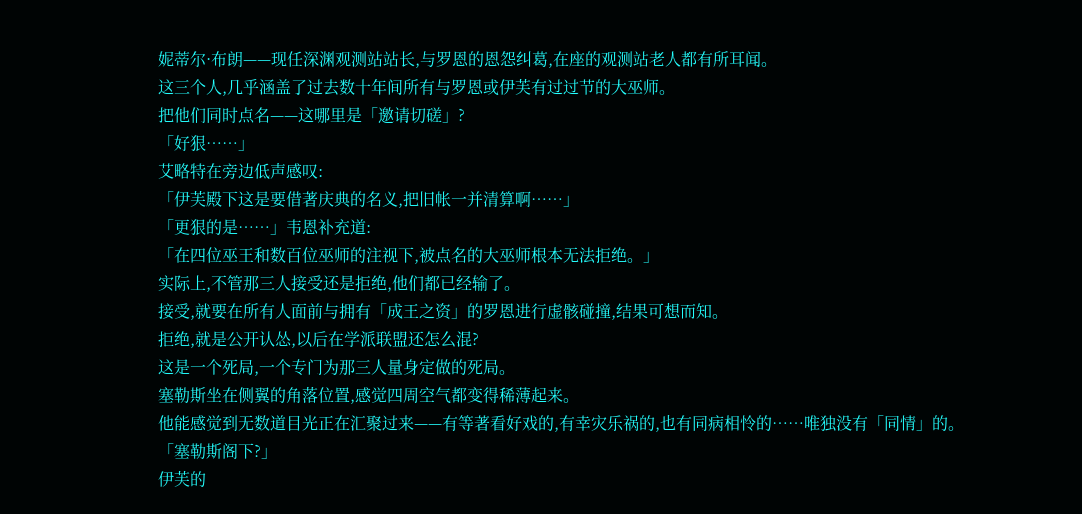妮蒂尔·布朗——现任深渊观测站站长,与罗恩的恩怨纠葛,在座的观测站老人都有所耳闻。
这三个人,几乎涵盖了过去数十年间所有与罗恩或伊芙有过过节的大巫师。
把他们同时点名——这哪里是「邀请切磋」?
「好狠……」
艾略特在旁边低声感叹:
「伊芙殿下这是要借著庆典的名义,把旧帐一并清算啊……」
「更狠的是……」韦恩补充道:
「在四位巫王和数百位巫师的注视下,被点名的大巫师根本无法拒绝。」
实际上,不管那三人接受还是拒绝,他们都已经输了。
接受,就要在所有人面前与拥有「成王之资」的罗恩进行虚骸碰撞,结果可想而知。
拒绝,就是公开认怂,以后在学派联盟还怎么混?
这是一个死局,一个专门为那三人量身定做的死局。
塞勒斯坐在侧翼的角落位置,感觉四周空气都变得稀薄起来。
他能感觉到无数道目光正在汇聚过来——有等著看好戏的,有幸灾乐祸的,也有同病相怜的……唯独没有「同情」的。
「塞勒斯阁下?」
伊芙的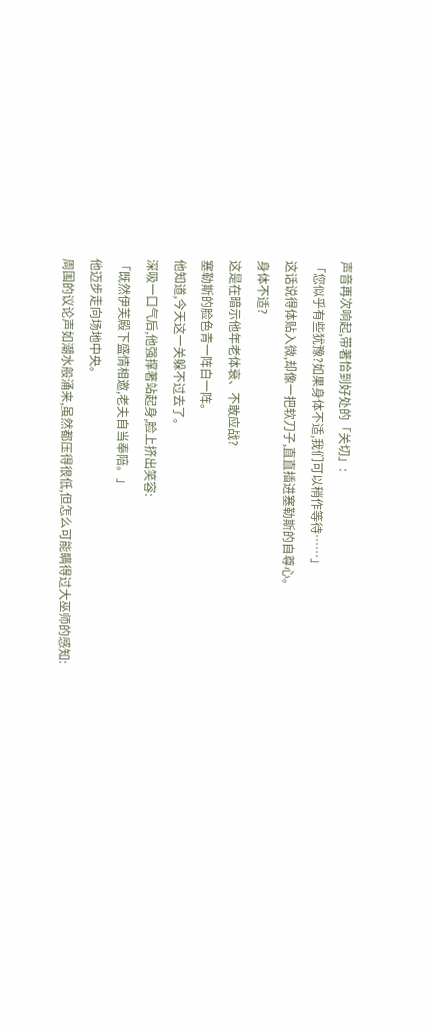声音再次响起,带著恰到好处的「关切」:
「您似乎有些犹豫?如果身体不适,我们可以稍作等待……」
这话说得体贴入微,却像一把软刀子,直直插进塞勒斯的自尊心。
身体不适?
这是在暗示他年老体衰、不敢应战?
塞勒斯的脸色青一阵白一阵。
他知道,今天这一关躲不过去了。
深吸一口气后,他强撑著站起身,脸上挤出笑容:
「既然伊芙殿下盛情相邀,老夫自当奉陪。」
他迈步走向场地中央。
周围的议论声如潮水般涌来,虽然都压得很低,但怎么可能瞒得过大巫师的感知: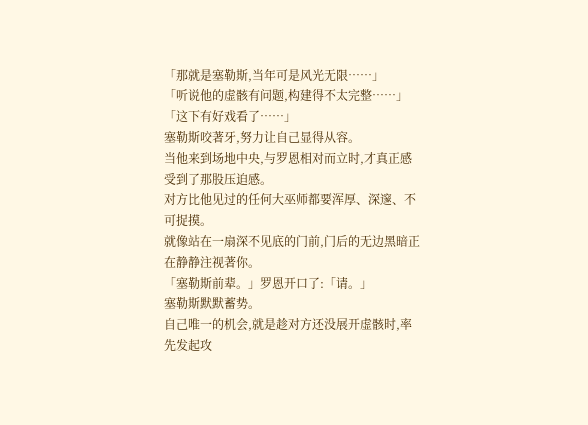「那就是塞勒斯,当年可是风光无限……」
「听说他的虚骸有问题,构建得不太完整……」
「这下有好戏看了……」
塞勒斯咬著牙,努力让自己显得从容。
当他来到场地中央,与罗恩相对而立时,才真正感受到了那股压迫感。
对方比他见过的任何大巫师都要浑厚、深邃、不可捉摸。
就像站在一扇深不见底的门前,门后的无边黑暗正在静静注视著你。
「塞勒斯前辈。」罗恩开口了:「请。」
塞勒斯默默蓄势。
自己唯一的机会,就是趁对方还没展开虚骸时,率先发起攻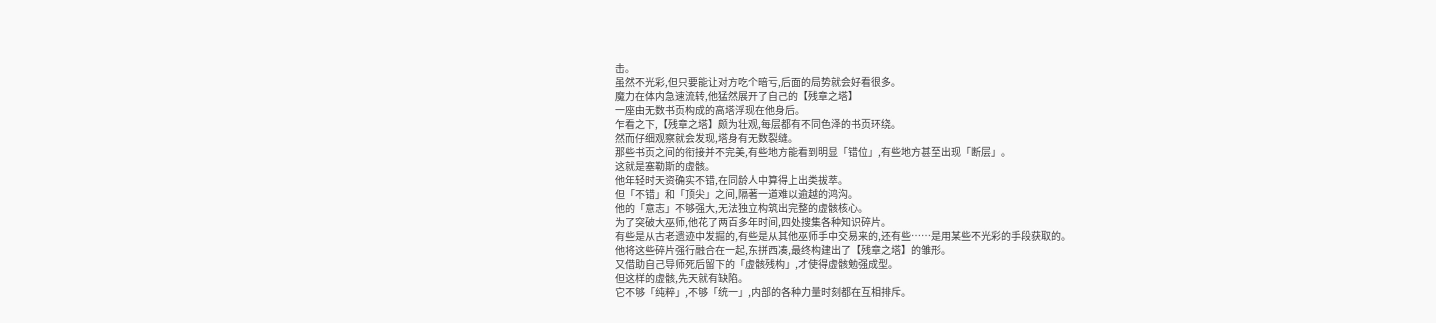击。
虽然不光彩,但只要能让对方吃个暗亏,后面的局势就会好看很多。
魔力在体内急速流转,他猛然展开了自己的【残章之塔】
一座由无数书页构成的高塔浮现在他身后。
乍看之下,【残章之塔】颇为壮观,每层都有不同色泽的书页环绕。
然而仔细观察就会发现,塔身有无数裂缝。
那些书页之间的衔接并不完美,有些地方能看到明显「错位」,有些地方甚至出现「断层」。
这就是塞勒斯的虚骸。
他年轻时天资确实不错,在同龄人中算得上出类拔萃。
但「不错」和「顶尖」之间,隔著一道难以逾越的鸿沟。
他的「意志」不够强大,无法独立构筑出完整的虚骸核心。
为了突破大巫师,他花了两百多年时间,四处搜集各种知识碎片。
有些是从古老遗迹中发掘的,有些是从其他巫师手中交易来的,还有些……是用某些不光彩的手段获取的。
他将这些碎片强行融合在一起,东拼西凑,最终构建出了【残章之塔】的雏形。
又借助自己导师死后留下的「虚骸残构」,才使得虚骸勉强成型。
但这样的虚骸,先天就有缺陷。
它不够「纯粹」,不够「统一」,内部的各种力量时刻都在互相排斥。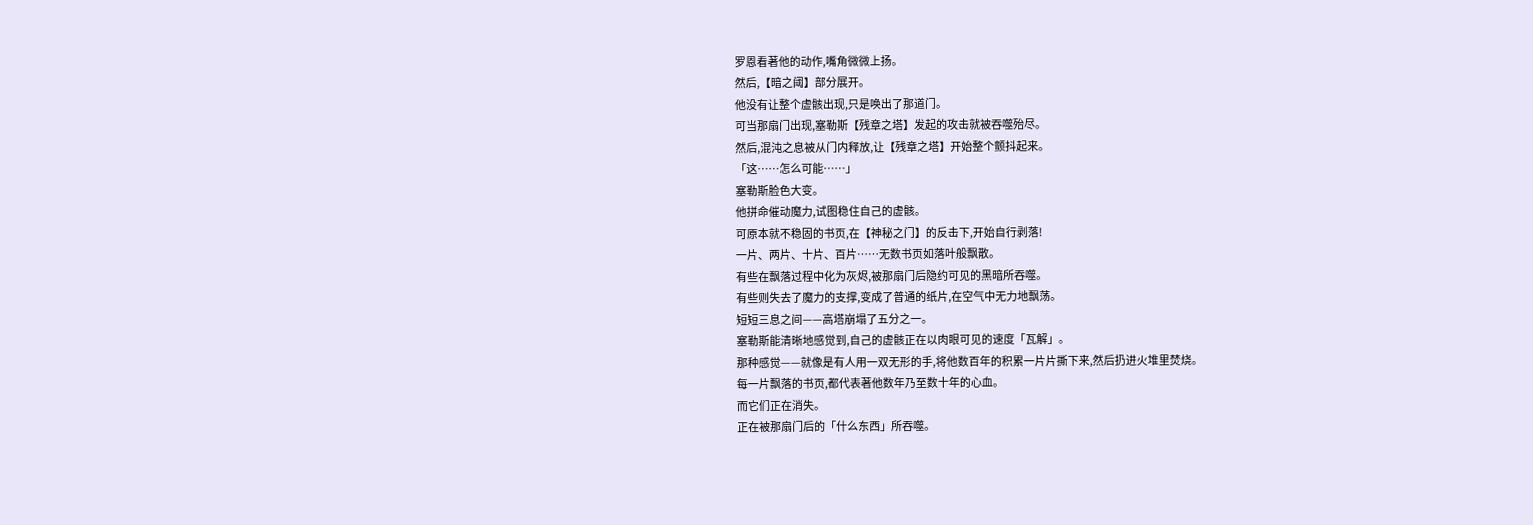罗恩看著他的动作,嘴角微微上扬。
然后,【暗之阈】部分展开。
他没有让整个虚骸出现,只是唤出了那道门。
可当那扇门出现,塞勒斯【残章之塔】发起的攻击就被吞噬殆尽。
然后,混沌之息被从门内释放,让【残章之塔】开始整个颤抖起来。
「这……怎么可能……」
塞勒斯脸色大变。
他拼命催动魔力,试图稳住自己的虚骸。
可原本就不稳固的书页,在【神秘之门】的反击下,开始自行剥落!
一片、两片、十片、百片……无数书页如落叶般飘散。
有些在飘落过程中化为灰烬,被那扇门后隐约可见的黑暗所吞噬。
有些则失去了魔力的支撑,变成了普通的纸片,在空气中无力地飘荡。
短短三息之间——高塔崩塌了五分之一。
塞勒斯能清晰地感觉到,自己的虚骸正在以肉眼可见的速度「瓦解」。
那种感觉——就像是有人用一双无形的手,将他数百年的积累一片片撕下来,然后扔进火堆里焚烧。
每一片飘落的书页,都代表著他数年乃至数十年的心血。
而它们正在消失。
正在被那扇门后的「什么东西」所吞噬。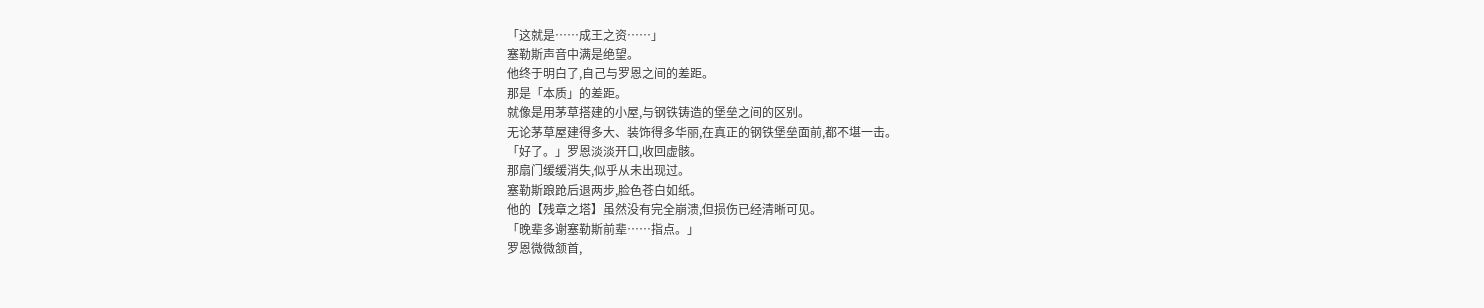「这就是……成王之资……」
塞勒斯声音中满是绝望。
他终于明白了,自己与罗恩之间的差距。
那是「本质」的差距。
就像是用茅草搭建的小屋,与钢铁铸造的堡垒之间的区别。
无论茅草屋建得多大、装饰得多华丽,在真正的钢铁堡垒面前,都不堪一击。
「好了。」罗恩淡淡开口,收回虚骸。
那扇门缓缓消失,似乎从未出现过。
塞勒斯踉跄后退两步,脸色苍白如纸。
他的【残章之塔】虽然没有完全崩溃,但损伤已经清晰可见。
「晚辈多谢塞勒斯前辈……指点。」
罗恩微微颔首,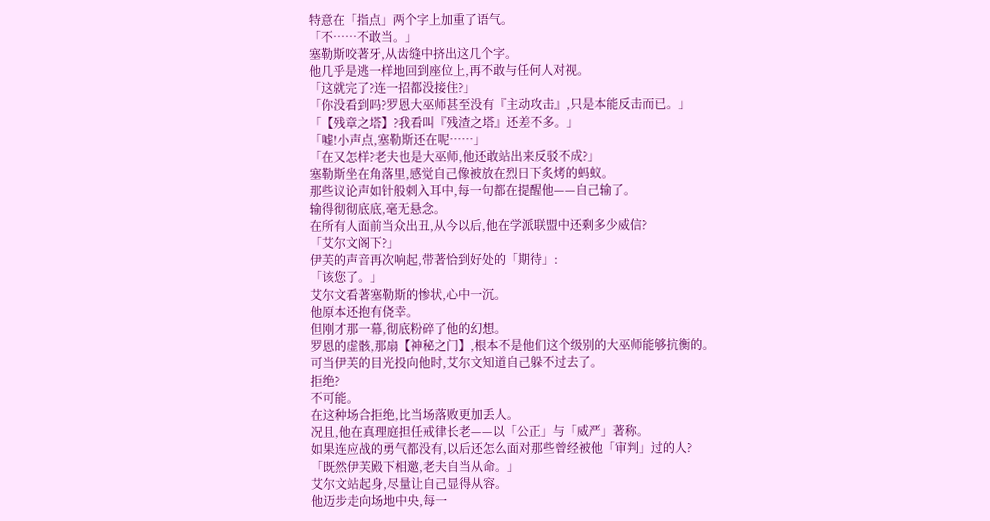特意在「指点」两个字上加重了语气。
「不……不敢当。」
塞勒斯咬著牙,从齿缝中挤出这几个字。
他几乎是逃一样地回到座位上,再不敢与任何人对视。
「这就完了?连一招都没接住?」
「你没看到吗?罗恩大巫师甚至没有『主动攻击』,只是本能反击而已。」
「【残章之塔】?我看叫『残渣之塔』还差不多。」
「嘘!小声点,塞勒斯还在呢……」
「在又怎样?老夫也是大巫师,他还敢站出来反驳不成?」
塞勒斯坐在角落里,感觉自己像被放在烈日下炙烤的蚂蚁。
那些议论声如针般刺入耳中,每一句都在提醒他——自己输了。
输得彻彻底底,毫无悬念。
在所有人面前当众出丑,从今以后,他在学派联盟中还剩多少威信?
「艾尔文阁下?」
伊芙的声音再次响起,带著恰到好处的「期待」:
「该您了。」
艾尔文看著塞勒斯的惨状,心中一沉。
他原本还抱有侥幸。
但刚才那一幕,彻底粉碎了他的幻想。
罗恩的虚骸,那扇【神秘之门】,根本不是他们这个级别的大巫师能够抗衡的。
可当伊芙的目光投向他时,艾尔文知道自己躲不过去了。
拒绝?
不可能。
在这种场合拒绝,比当场落败更加丢人。
况且,他在真理庭担任戒律长老——以「公正」与「威严」著称。
如果连应战的勇气都没有,以后还怎么面对那些曾经被他「审判」过的人?
「既然伊芙殿下相邀,老夫自当从命。」
艾尔文站起身,尽量让自己显得从容。
他迈步走向场地中央,每一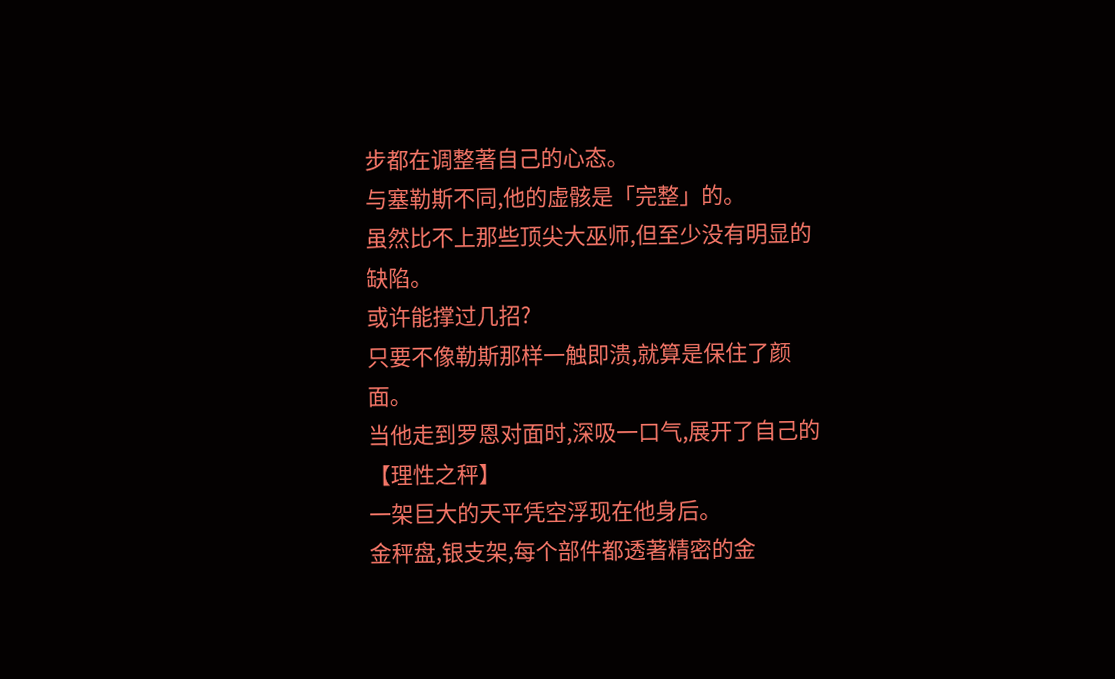步都在调整著自己的心态。
与塞勒斯不同,他的虚骸是「完整」的。
虽然比不上那些顶尖大巫师,但至少没有明显的缺陷。
或许能撑过几招?
只要不像勒斯那样一触即溃,就算是保住了颜面。
当他走到罗恩对面时,深吸一口气,展开了自己的【理性之秤】
一架巨大的天平凭空浮现在他身后。
金秤盘,银支架,每个部件都透著精密的金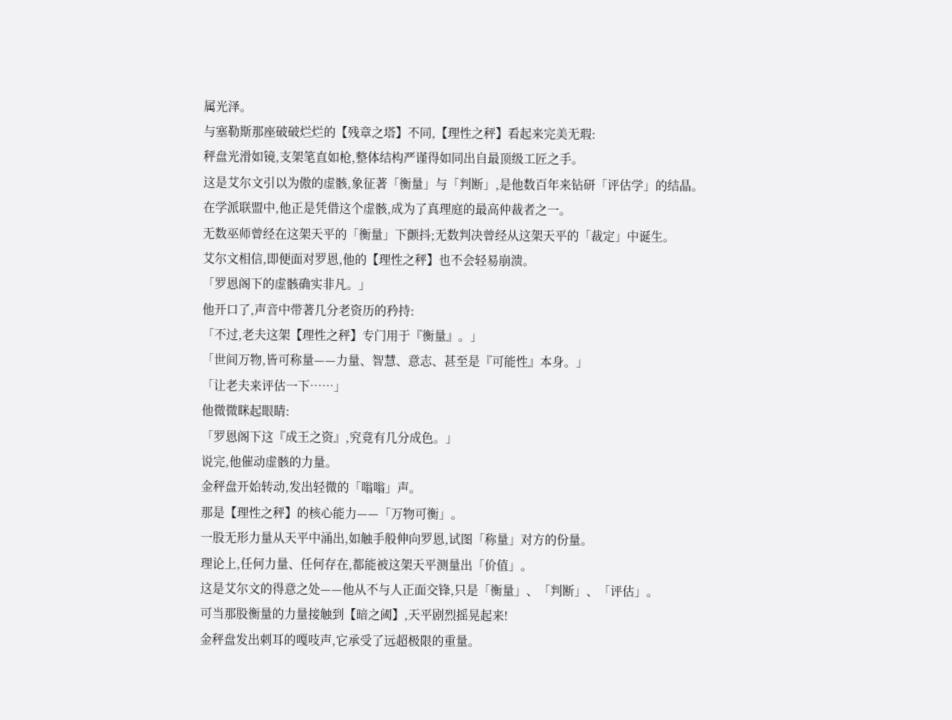属光泽。
与塞勒斯那座破破烂烂的【残章之塔】不同,【理性之秤】看起来完美无瑕:
秤盘光滑如镜,支架笔直如枪,整体结构严谨得如同出自最顶级工匠之手。
这是艾尔文引以为傲的虚骸,象征著「衡量」与「判断」,是他数百年来钻研「评估学」的结晶。
在学派联盟中,他正是凭借这个虚骸,成为了真理庭的最高仲裁者之一。
无数巫师曾经在这架天平的「衡量」下颤抖;无数判决曾经从这架天平的「裁定」中诞生。
艾尔文相信,即便面对罗恩,他的【理性之秤】也不会轻易崩溃。
「罗恩阁下的虚骸确实非凡。」
他开口了,声音中带著几分老资历的矜持:
「不过,老夫这架【理性之秤】专门用于『衡量』。」
「世间万物,皆可称量——力量、智慧、意志、甚至是『可能性』本身。」
「让老夫来评估一下……」
他微微眯起眼睛:
「罗恩阁下这『成王之资』,究竟有几分成色。」
说完,他催动虚骸的力量。
金秤盘开始转动,发出轻微的「嗡嗡」声。
那是【理性之秤】的核心能力——「万物可衡」。
一股无形力量从天平中涌出,如触手般伸向罗恩,试图「称量」对方的份量。
理论上,任何力量、任何存在,都能被这架天平测量出「价值」。
这是艾尔文的得意之处——他从不与人正面交锋,只是「衡量」、「判断」、「评估」。
可当那股衡量的力量接触到【暗之阈】,天平剧烈摇晃起来!
金秤盘发出刺耳的嘎吱声,它承受了远超极限的重量。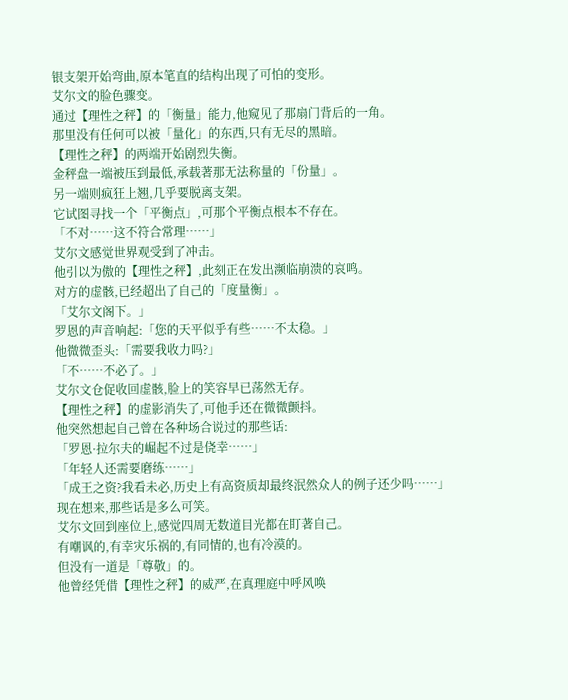银支架开始弯曲,原本笔直的结构出现了可怕的变形。
艾尔文的脸色骤变。
通过【理性之秤】的「衡量」能力,他窥见了那扇门背后的一角。
那里没有任何可以被「量化」的东西,只有无尽的黑暗。
【理性之秤】的两端开始剧烈失衡。
金秤盘一端被压到最低,承载著那无法称量的「份量」。
另一端则疯狂上翘,几乎要脱离支架。
它试图寻找一个「平衡点」,可那个平衡点根本不存在。
「不对……这不符合常理……」
艾尔文感觉世界观受到了冲击。
他引以为傲的【理性之秤】,此刻正在发出濒临崩溃的哀鸣。
对方的虚骸,已经超出了自己的「度量衡」。
「艾尔文阁下。」
罗恩的声音响起:「您的天平似乎有些……不太稳。」
他微微歪头:「需要我收力吗?」
「不……不必了。」
艾尔文仓促收回虚骸,脸上的笑容早已荡然无存。
【理性之秤】的虚影消失了,可他手还在微微颤抖。
他突然想起自己曾在各种场合说过的那些话:
「罗恩·拉尔夫的崛起不过是侥幸……」
「年轻人还需要磨练……」
「成王之资?我看未必,历史上有高资质却最终泯然众人的例子还少吗……」
现在想来,那些话是多么可笑。
艾尔文回到座位上,感觉四周无数道目光都在盯著自己。
有嘲讽的,有幸灾乐祸的,有同情的,也有冷漠的。
但没有一道是「尊敬」的。
他曾经凭借【理性之秤】的威严,在真理庭中呼风唤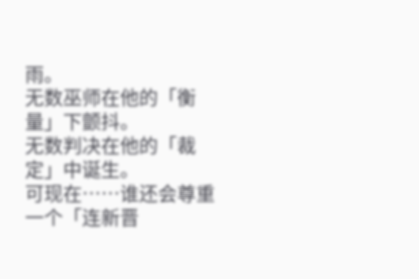雨。
无数巫师在他的「衡量」下颤抖。
无数判决在他的「裁定」中诞生。
可现在……谁还会尊重一个「连新晋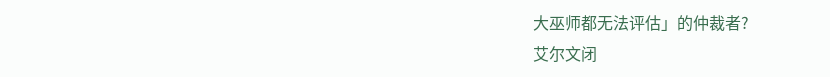大巫师都无法评估」的仲裁者?
艾尔文闭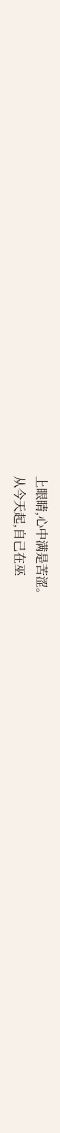上眼睛,心中满是苦涩。
从今天起,自己在巫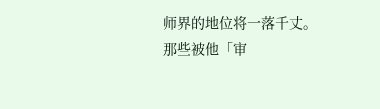师界的地位将一落千丈。
那些被他「审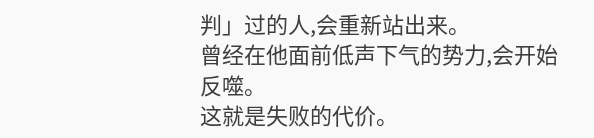判」过的人,会重新站出来。
曾经在他面前低声下气的势力,会开始反噬。
这就是失败的代价。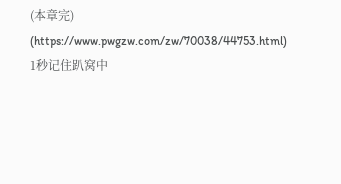(本章完)
(https://www.pwgzw.com/zw/70038/44753.html)
1秒记住趴窝中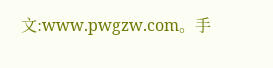文:www.pwgzw.com。手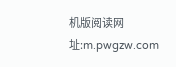机版阅读网址:m.pwgzw.com